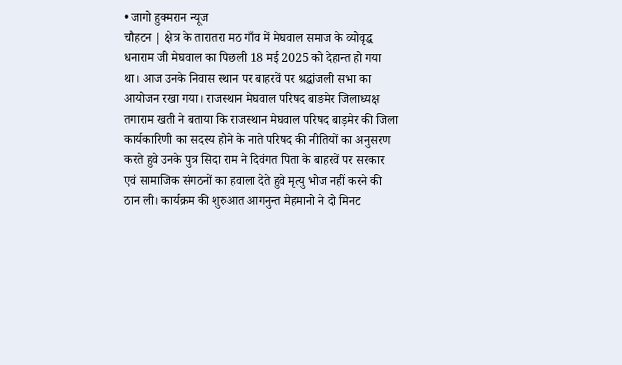• जागो हुक्मरान न्यूज
चौहटन | क्षेत्र के तारातरा मठ गाँव में मेघवाल समाज के व्योवृद्ध धनाराम जी मेघवाल का पिछली 18 मई 2025 को देहान्त हो गया था। आज उनके निवास स्थान पर बाहरवें पर श्रद्धांजली सभा का आयोजन रखा गया। राजस्थान मेघवाल परिषद बाङमेर जिलाध्यक्ष तगाराम खती ने बताया कि राजस्थान मेघवाल परिषद बाड़मेर की जिला कार्यकारिणी का सदस्य होने के नाते परिषद की नीतियों का अनुसरण करते हुवे उनके पुत्र सिदा राम ने दिवंगत पिता के बाहरवें पर सरकार एवं सामाजिक संगठनों का हवाला देते हुवे मृत्यु भोज नहीं करने की ठान ली। कार्यक्रम की शुरुआत आगनुन्त मेहमानो ने दो मिनट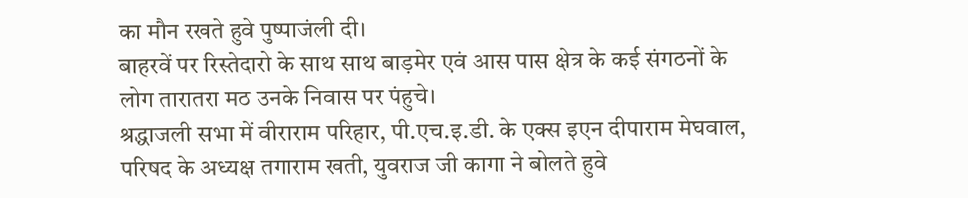का मौन रखते हुवे पुष्पाजंली दी।
बाहरवें पर रिस्तेदारो के साथ साथ बाड़मेर एवं आस पास क्षेत्र के कई संगठनों के लोग तारातरा मठ उनके निवास पर पंहुचे।
श्रद्धाजली सभा में वीराराम परिहार, पी.एच.इ.डी. के एक्स इएन दीपाराम मेघवाल, परिषद के अध्यक्ष तगाराम खती, युवराज जी कागा ने बोलते हुवे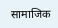सामाजिक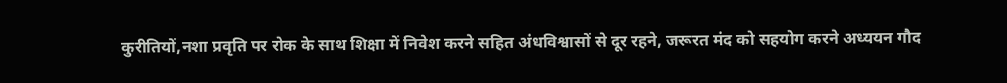कुरीतियों,नशा प्रवृति पर रोक के साथ शिक्षा में निवेश करने सहित अंधविश्वासों से दूर रहने, जरूरत मंद को सहयोग करने अध्ययन गौद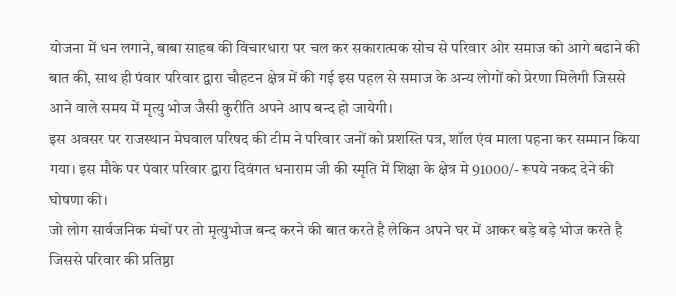योजना में धन लगाने, बाबा साहब की विचारधारा पर चल कर सकारात्मक सोच से परिवार ओर समाज को आगे बढाने की बात की, साथ ही पंवार परिवार द्वारा चौहटन क्षेत्र में की गई इस पहल से समाज के अन्य लोगों को प्रेरणा मिलेगी जिससे आने वाले समय में मृत्यु भोज जैसी कुरीति अपने आप बन्द हो जायेगी।
इस अवसर पर राजस्थान मेघवाल परिषद की टीम ने परिवार जनों को प्रशस्ति पत्र, शॉल एंव माला पहना कर सम्मान किया गया। इस मौके पर पंवार परिवार द्वारा दिवंगत धनाराम जी की स्मृति में शिक्षा के क्षेत्र मे 91000/- रूपये नकद देने की घोषणा की।
जो लोग सार्वजनिक मंचों पर तो मृत्युभोज बन्द करने की बात करते है लेकिन अपने घर में आकर बड़े बड़े भोज करते है जिससे परिवार की प्रतिष्ठा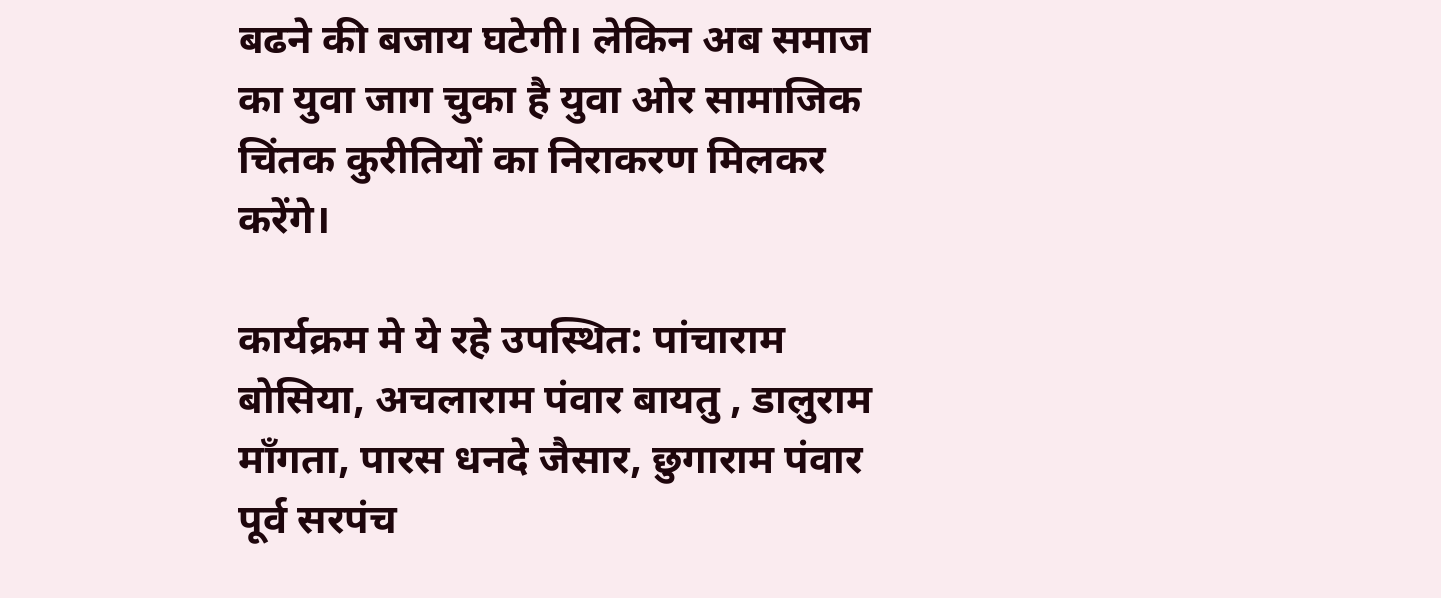बढने की बजाय घटेगी। लेकिन अब समाज का युवा जाग चुका है युवा ओर सामाजिक चिंतक कुरीतियों का निराकरण मिलकर करेंगे।

कार्यक्रम मे ये रहे उपस्थित: पांचाराम बोसिया, अचलाराम पंवार बायतु , डालुराम माँगता, पारस धनदे जैसार, छुगाराम पंवार पूर्व सरपंच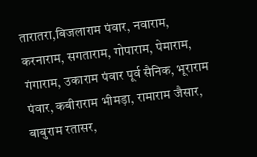तारातरा,बिजलाराम पंवार, नवाराम, करनाराम, सगताराम, गोपाराम, पेमाराम, गंगाराम, उकाराम पंवार पूर्व सैनिक, भूराराम पंवार, कबीराराम भीमड़ा, रामाराम जैसार, बाबुराम रतासर,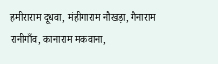हमीराराम दूधवा, मंहीगाराम नौखड़ा, गैनाराम रानीगाँव, कानाराम मकवाना,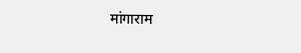मांगाराम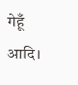गेहूँ आदि।